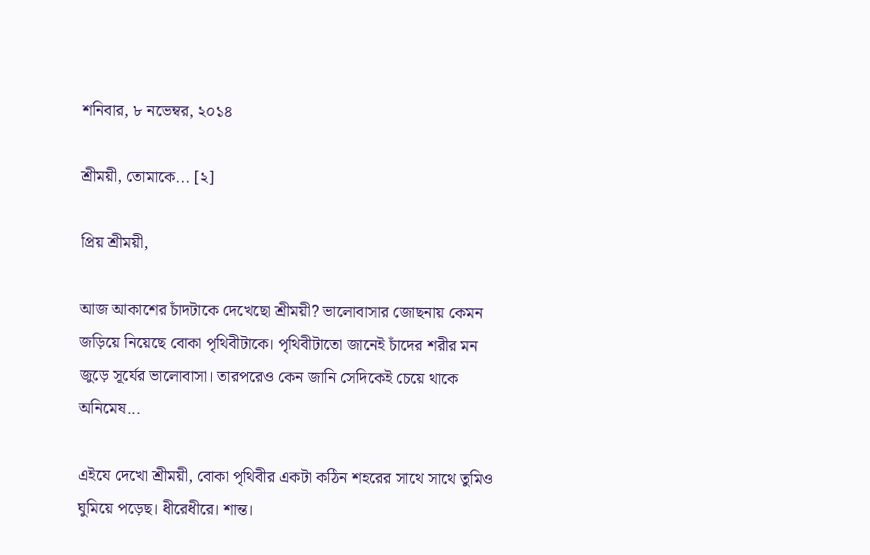শনিবার, ৮ নভেম্বর, ২০১৪

শ্রীময়ী, তোমাকে... [২]

প্রিয় শ্রীময়ী,

আজ আকাশের চাঁদটাকে দেখেছো শ্রীময়ী? ভালোবাসার জোছনায় কেমন জড়িয়ে নিয়েছে বোকা পৃথিবীটাকে। পৃথিবীটাতো জানেই চাঁদের শরীর মন জুড়ে সূর্যের ভালোবাসা। তারপরেও কেন জানি সেদিকেই চেয়ে থাকে অনিমেষ...

এইযে দেখো শ্রীময়ী, বোকা পৃথিবীর একটা কঠিন শহরের সাথে সাথে তুমিও ঘুমিয়ে পড়েছ। ধীরেধীরে। শান্ত।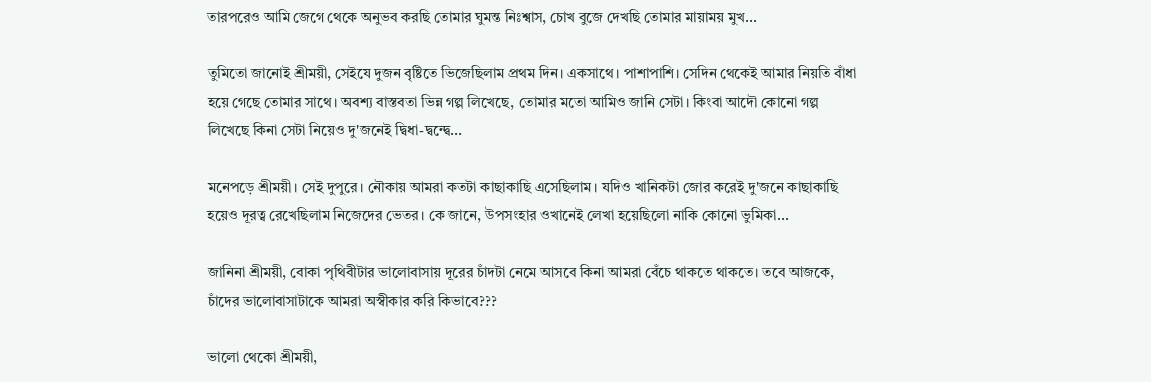তারপরেও আমি জেগে থেকে অনুভব করছি তোমার ঘুমন্ত নিঃশ্বাস, চোখ বুজে দেখছি তোমার মায়াময় মুখ...

তুমিতো জানোই শ্রীময়ী, সেইযে দুজন বৃষ্টিতে ভিজেছিলাম প্রথম দিন। একসাথে। পাশাপাশি। সেদিন থেকেই আমার নিয়তি বাঁধা হয়ে গেছে তোমার সাথে। অবশ্য বাস্তবতা ভিন্ন গল্প লিখেছে, তোমার মতো আমিও জানি সেটা। কিংবা আদৌ কোনো গল্প লিখেছে কিনা সেটা নিয়েও দু'জনেই দ্বিধা-দ্বন্দ্বে...

মনেপড়ে শ্রীময়ী। সেই দুপুরে। নৌকায় আমরা কতটা কাছাকাছি এসেছিলাম। যদিও খানিকটা জোর করেই দু'জনে কাছাকাছি হয়েও দূরত্ব রেখেছিলাম নিজেদের ভেতর। কে জানে, উপসংহার ওখানেই লেখা হয়েছিলো নাকি কোনো ভুমিকা...

জানিনা শ্রীময়ী, বোকা পৃথিবীটার ভালোবাসায় দূরের চাঁদটা নেমে আসবে কিনা আমরা বেঁচে থাকতে থাকতে। তবে আজকে, চাঁদের ভালোবাসাটাকে আমরা অস্বীকার করি কিভাবে???

ভালো থেকো শ্রীময়ী,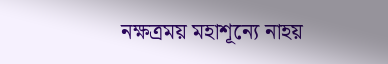নক্ষত্রময় মহাশূন্যে নাহয়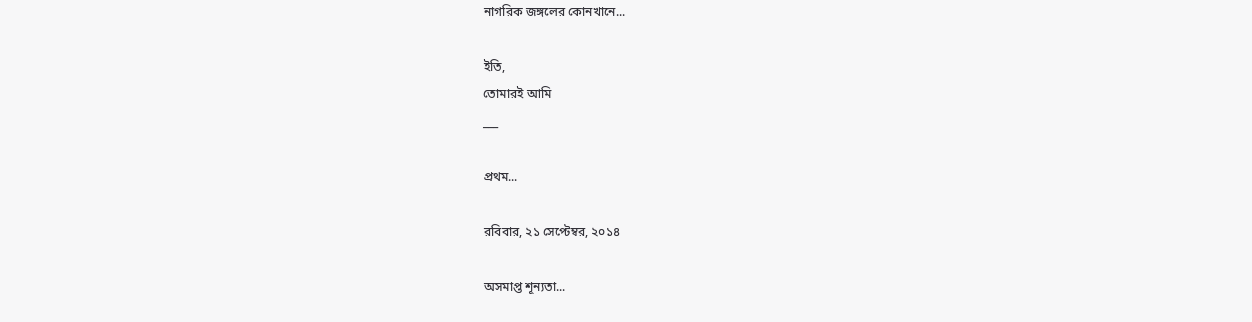নাগরিক জঙ্গলের কোনখানে...

ইতি,
তোমারই আমি
___

প্রথম...

রবিবার, ২১ সেপ্টেম্বর, ২০১৪

অসমাপ্ত শূন্যতা...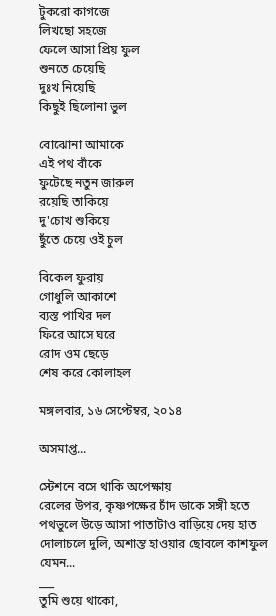টুকরো কাগজে
লিখছো সহজে
ফেলে আসা প্রিয় ফুল
শুনতে চেয়েছি
দুঃখ নিয়েছি
কিছুই ছিলোনা ভুল

বোঝোনা আমাকে
এই পথ বাঁকে
ফুটেছে নতুন জারুল
রয়েছি তাকিয়ে
দু'চোখ শুকিয়ে
ছুঁতে চেয়ে ওই চুল

বিকেল ফুরায়
গোধুলি আকাশে
ব্যস্ত পাখির দল
ফিরে আসে ঘরে
রোদ ওম ছেড়ে
শেষ করে কোলাহল

মঙ্গলবার, ১৬ সেপ্টেম্বর, ২০১৪

অসমাপ্ত...

স্টেশনে বসে থাকি অপেক্ষায়
রেলের উপর, কৃষ্ণপক্ষের চাঁদ ডাকে সঙ্গী হতে
পথভুলে উড়ে আসা পাতাটাও বাড়িয়ে দেয় হাত
দোলাচলে দুলি, অশান্ত হাওয়ার ছোবলে কাশফুল যেমন...
___
তুমি শুয়ে থাকো,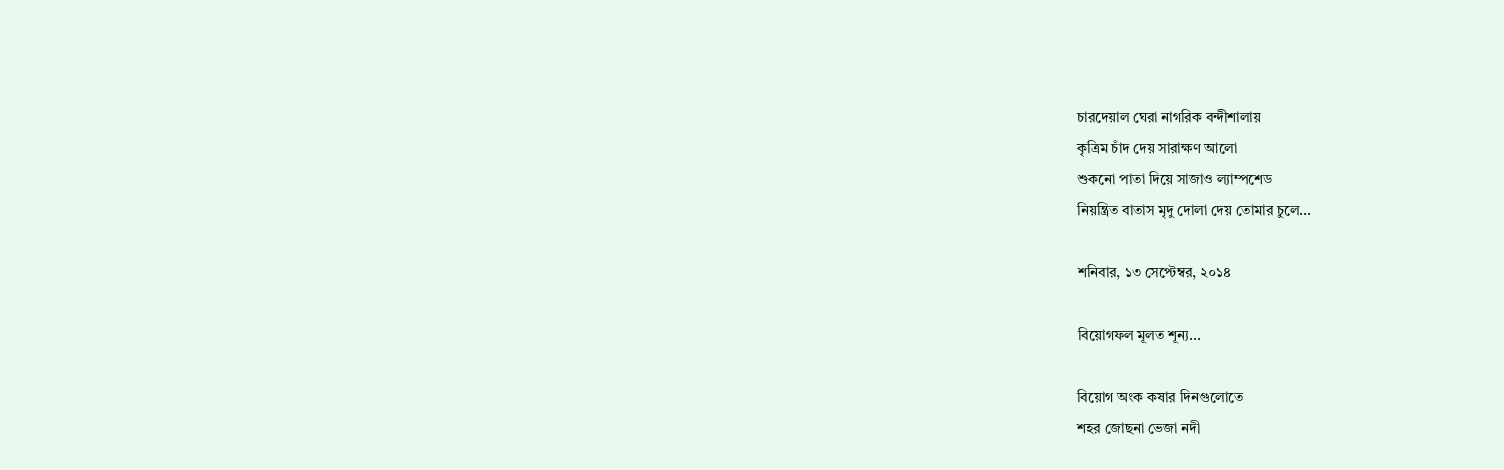চারদেয়াল ঘেরা নাগরিক বন্দীশালায়
কৃত্রিম চাঁদ দেয় সারাক্ষণ আলো
শুকনো পাতা দিয়ে সাজাও ল্যাম্পশেড
নিয়ন্ত্রিত বাতাস মৃদু দোলা দেয় তোমার চুলে...

শনিবার, ১৩ সেপ্টেম্বর, ২০১৪

বিয়োগফল মূলত শূন্য...

বিয়োগ অংক কষার দিনগুলোতে
শহর জোছনা ভেজা নদী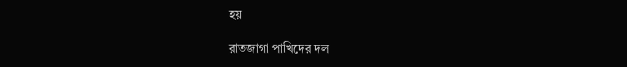হয়

রাতজাগা পাখিদের দল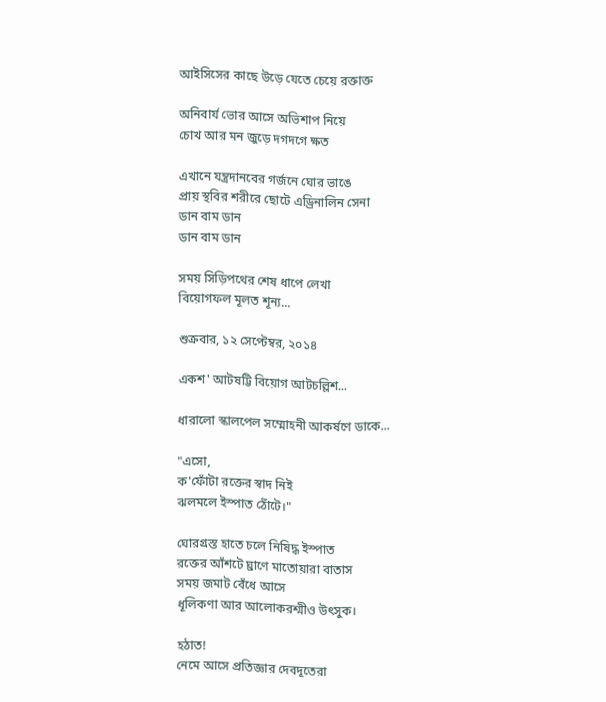আইসিসের কাছে উড়ে যেতে চেয়ে রক্তাক্ত

অনিবার্য ভোর আসে অভিশাপ নিয়ে
চোখ আর মন জুড়ে দগদগে ক্ষত

এখানে যন্ত্রদানবের গর্জনে ঘোর ভাঙে
প্রায় স্থবির শরীরে ছোটে এড্রিনালিন সেনা
ডান বাম ডান
ডান বাম ডান

সময় সিড়িপথের শেষ ধাপে লেখা
বিয়োগফল মূলত শূন্য...

শুক্রবার, ১২ সেপ্টেম্বর, ২০১৪

একশ' আটষট্টি বিয়োগ আটচল্লিশ...

ধারালো স্কালপেল সম্মোহনী আকর্ষণে ডাকে...

"এসো,
ক'ফোঁটা রক্তের স্বাদ নিই
ঝলমলে ইস্পাত ঠোঁটে।"

ঘোরগ্রস্ত হাতে চলে নিষিদ্ধ ইস্পাত
রক্তের আঁশটে ঘ্রাণে মাতোয়ারা বাতাস
সময় জমাট বেঁধে আসে
ধূলিকণা আর আলোকরশ্মীও উৎসুক।

হঠাত!
নেমে আসে প্রতিজ্ঞার দেবদূতেরা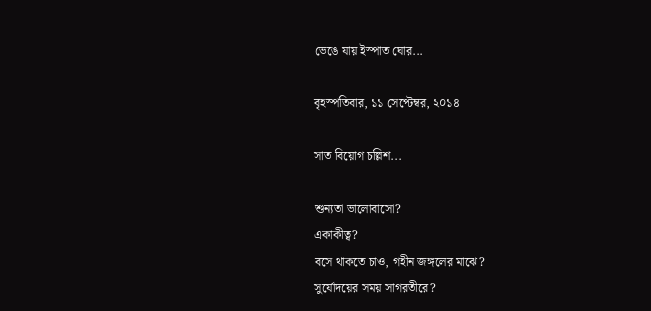ভেঙে যায় ইস্পাত ঘোর...

বৃহস্পতিবার, ১১ সেপ্টেম্বর, ২০১৪

সাত বিয়োগ চল্লিশ...

শুন্যতা ভালোবাসো?
একাকীত্ব?
বসে থাকতে চাও, গহীন জঙ্গলের মাঝে?
সুর্যোদয়ের সময় সাগরতীরে?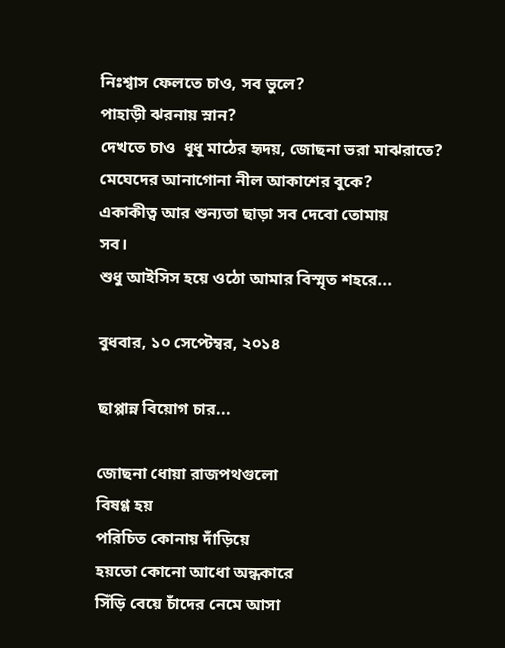নিঃশ্বাস ফেলতে চাও, সব ভুলে?
পাহাড়ী ঝরনায় স্নান?
দেখতে চাও  ধূধূ মাঠের হৃদয়, জোছনা ভরা মাঝরাতে?
মেঘেদের আনাগোনা নীল আকাশের বুকে?
একাকীত্ব আর শুন্যতা ছাড়া সব দেবো তোমায়
সব।
শুধু আইসিস হয়ে ওঠো আমার বিস্মৃত শহরে...

বুধবার, ১০ সেপ্টেম্বর, ২০১৪

ছাপ্পান্ন বিয়োগ চার...

জোছনা ধোয়া রাজপথগুলো
বিষণ্ণ হয়
পরিচিত কোনায় দাঁড়িয়ে
হয়তো কোনো আধো অন্ধকারে
সিঁড়ি বেয়ে চাঁদের নেমে আসা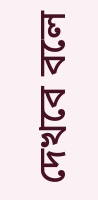দেখবে বলে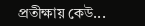প্রতীক্ষায় কেউ...